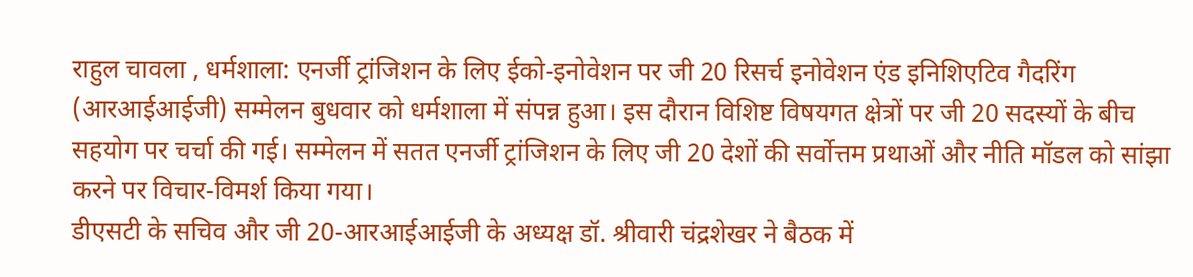राहुल चावला , धर्मशाला: एनर्जी ट्रांजिशन के लिए ईको-इनोवेशन पर जी 20 रिसर्च इनोवेशन एंड इनिशिएटिव गैदरिंग (आरआईआईजी) सम्मेलन बुधवार को धर्मशाला में संपन्न हुआ। इस दौरान विशिष्ट विषयगत क्षेत्रों पर जी 20 सदस्यों के बीच सहयोग पर चर्चा की गई। सम्मेलन में सतत एनर्जी ट्रांजिशन के लिए जी 20 देशों की सर्वोत्तम प्रथाओं और नीति मॉडल को सांझा करने पर विचार-विमर्श किया गया।
डीएसटी के सचिव और जी 20-आरआईआईजी के अध्यक्ष डॉ. श्रीवारी चंद्रशेखर ने बैठक में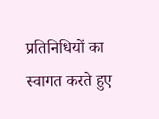प्रतिनिधियों का स्वागत करते हुए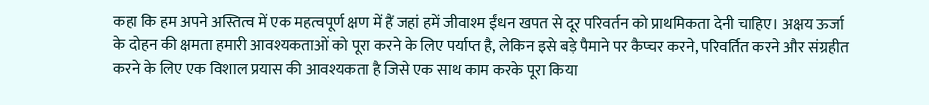कहा कि हम अपने अस्तित्व में एक महत्वपूर्ण क्षण में हैं जहां हमें जीवाश्म ईंधन खपत से दूर परिवर्तन को प्राथमिकता देनी चाहिए। अक्षय ऊर्जा के दोहन की क्षमता हमारी आवश्यकताओं को पूरा करने के लिए पर्याप्त है, लेकिन इसे बड़े पैमाने पर कैप्चर करने, परिवर्तित करने और संग्रहीत करने के लिए एक विशाल प्रयास की आवश्यकता है जिसे एक साथ काम करके पूरा किया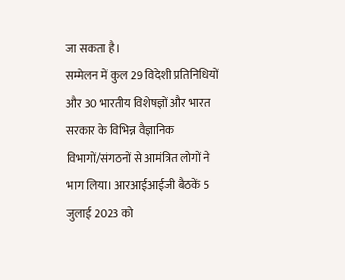जा सकता है।
सम्मेलन में कुल 29 विदेशी प्रतिनिधियों और 30 भारतीय विशेषज्ञों और भारत सरकार के विभिन्न वैज्ञानिक विभागों/संगठनों से आमंत्रित लोगों ने भाग लिया। आरआईआईजी बैठकें 5 जुलाई 2023 को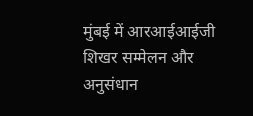मुंबई में आरआईआईजी शिखर सम्मेलन और अनुसंधान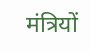मंत्रियों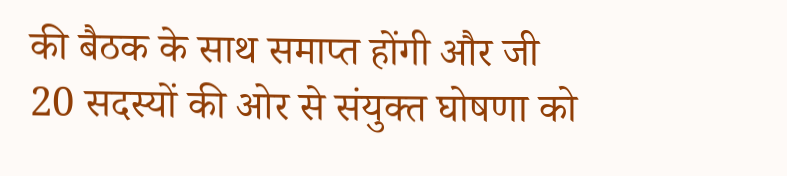की बैठक के साथ समाप्त होंगी और जी 20 सदस्यों की ओर से संयुक्त घोषणा को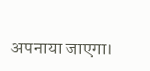अपनाया जाएगा।